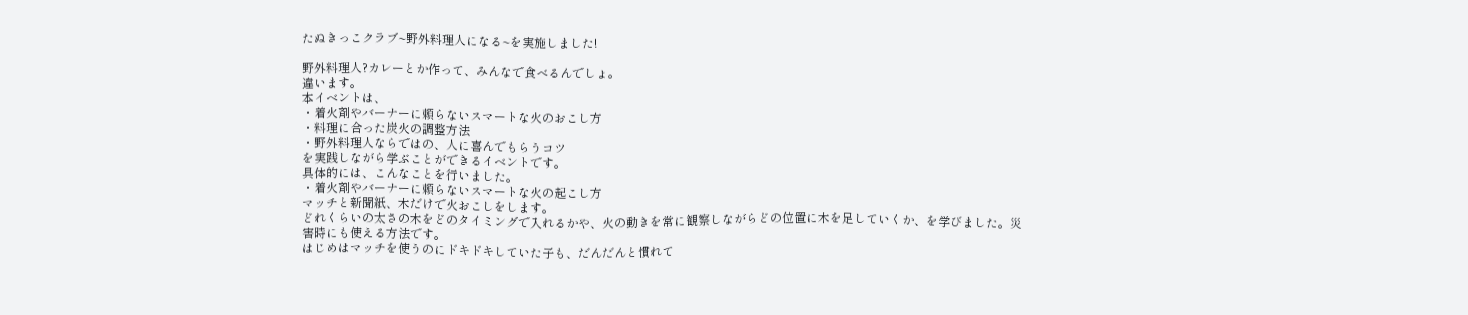たぬきっこクラブ~野外料理人になる~を実施しました!

野外料理人?カレーとか作って、みんなで食べるんでしょ。
違います。
本イベントは、
・着火剤やバーナーに頼らないスマートな火のおこし方
・料理に合った炭火の調整方法
・野外料理人ならではの、人に喜んでもらうコツ
を実践しながら学ぶことができるイベントです。
具体的には、こんなことを行いました。
・着火剤やバーナーに頼らないスマートな火の起こし方
マッチと新聞紙、木だけで火おこしをします。
どれくらいの太さの木をどのタイミングで入れるかや、火の動きを常に観察しながらどの位置に木を足していくか、を学びました。災害時にも使える方法です。
はじめはマッチを使うのにドキドキしていた子も、だんだんと慣れて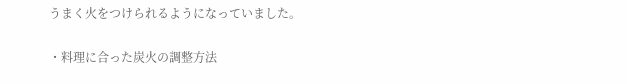うまく火をつけられるようになっていました。

・料理に合った炭火の調整方法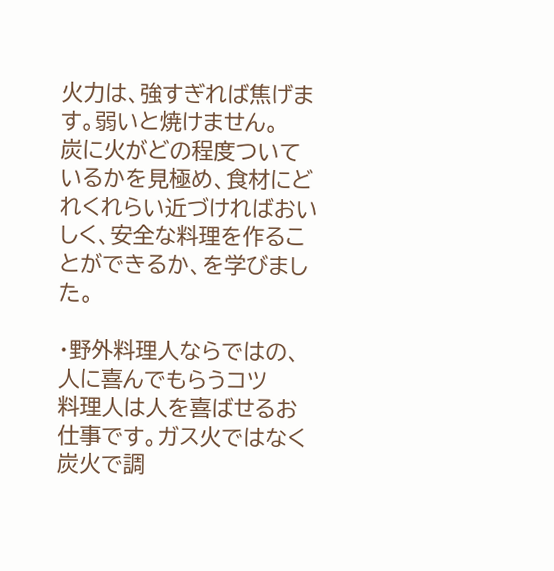火力は、強すぎれば焦げます。弱いと焼けません。
炭に火がどの程度ついているかを見極め、食材にどれくれらい近づければおいしく、安全な料理を作ることができるか、を学びました。

・野外料理人ならではの、人に喜んでもらうコツ
料理人は人を喜ばせるお仕事です。ガス火ではなく炭火で調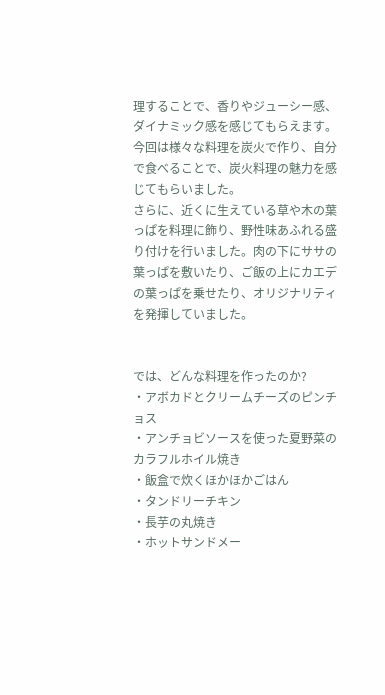理することで、香りやジューシー感、ダイナミック感を感じてもらえます。今回は様々な料理を炭火で作り、自分で食べることで、炭火料理の魅力を感じてもらいました。
さらに、近くに生えている草や木の葉っぱを料理に飾り、野性味あふれる盛り付けを行いました。肉の下にササの葉っぱを敷いたり、ご飯の上にカエデの葉っぱを乗せたり、オリジナリティを発揮していました。


では、どんな料理を作ったのか?
・アボカドとクリームチーズのピンチョス
・アンチョビソースを使った夏野菜のカラフルホイル焼き
・飯盒で炊くほかほかごはん
・タンドリーチキン
・長芋の丸焼き
・ホットサンドメー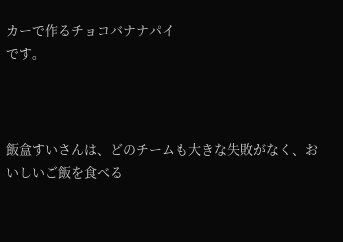カーで作るチョコバナナパイ
です。



飯盒すいさんは、どのチームも大きな失敗がなく、おいしいご飯を食べる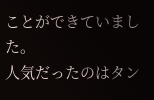ことができていました。
人気だったのはタン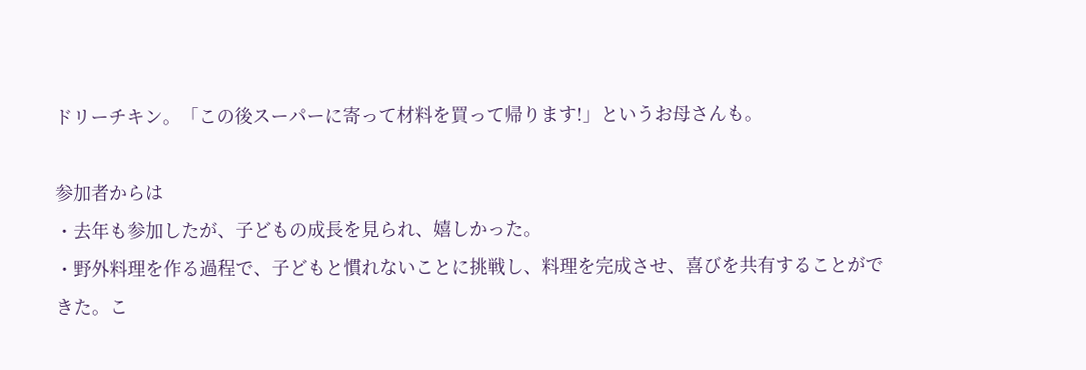ドリーチキン。「この後スーパーに寄って材料を買って帰ります!」というお母さんも。

参加者からは
・去年も参加したが、子どもの成長を見られ、嬉しかった。
・野外料理を作る過程で、子どもと慣れないことに挑戦し、料理を完成させ、喜びを共有することができた。こ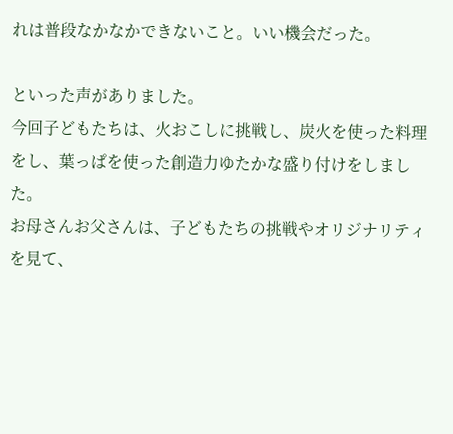れは普段なかなかできないこと。いい機会だった。

といった声がありました。
今回子どもたちは、火おこしに挑戦し、炭火を使った料理をし、葉っぱを使った創造力ゆたかな盛り付けをしました。
お母さんお父さんは、子どもたちの挑戦やオリジナリティを見て、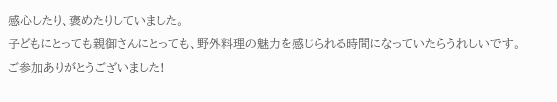感心したり、褒めたりしていました。
子どもにとっても親御さんにとっても、野外料理の魅力を感じられる時間になっていたらうれしいです。
ご参加ありがとうございました!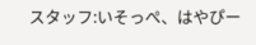スタッフ:いそっぺ、はやぴー